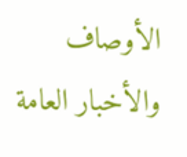الأوصاف والأخبار العامة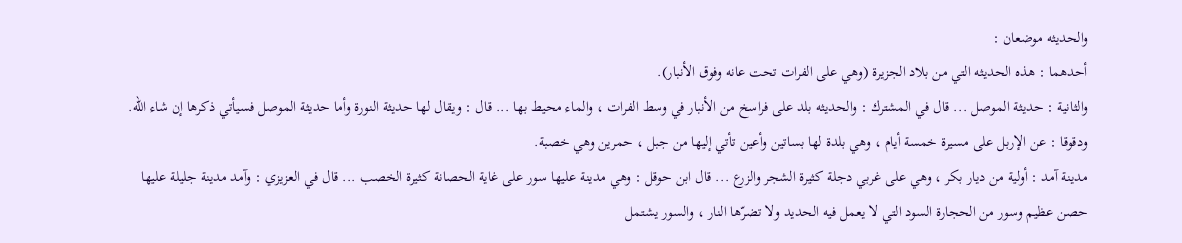والحديثه موضعان :
أحدهما : هذه الحديثه التي من بلاد الجزيرة (وهي على الفرات تحت عانه وفوق الأنبار).
والثانية : حديثة الموصل ... قال في المشترك : والحديثه بلد على فراسخ من الأنبار في وسط الفرات ، والماء محيط بها ... قال : ويقال لها حديثة النورة وأما حديثة الموصل فسيأتي ذكرها إن شاء الله.
ودقوقا : عن الإربل على مسيرة خمسة أيام ، وهي بلدة لها بساتين وأعين تأتي إليها من جبل ، حمرين وهي خصبة.
مدينة آمد : أولية من ديار بكر ، وهي على غربي دجلة كثيرة الشجر والزرع ... قال ابن حوقل : وهي مدينة عليها سور على غاية الحصانة كثيرة الخصب ... قال في العزيزي : وآمد مدينة جليلة عليها حصن عظيم وسور من الحجارة السود التي لا يعمل فيه الحديد ولا تضرّها النار ، والسور يشتمل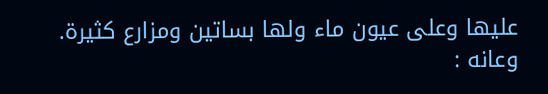عليها وعلى عيون ماء ولها بساتين ومزارع كثيرة.
وعانه :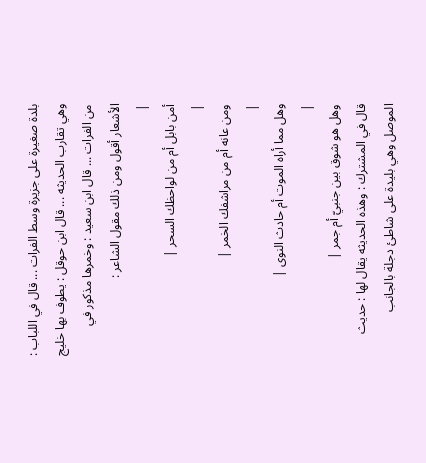بلدة صغيرة على جزيرة وسط الفرات ... قال في اللباب : وهي تقارب الحديثه ... قال ابن حوقل : يطوف بها خليج من الفرات ... قال ابن سعيد : وخمرها مذكور في الأشعار أقول ومن ذلك مقول الشاعر :
|
أمن بابل أم من لواحظك السحر |
|
ومن عانه أم من مراشفك الخمر |
|
وهل مما أراه الموت أم حادث النوى |
|
وهل هو شوق بين جنبيّ أم جمر |
قال في المشترك : وهذه الحديثه يقال لها : حديث الموصل وهي بليدة على شاطئ دجلة بالجانب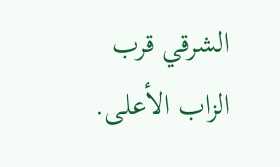الشرقي قرب الزاب الأعلى.